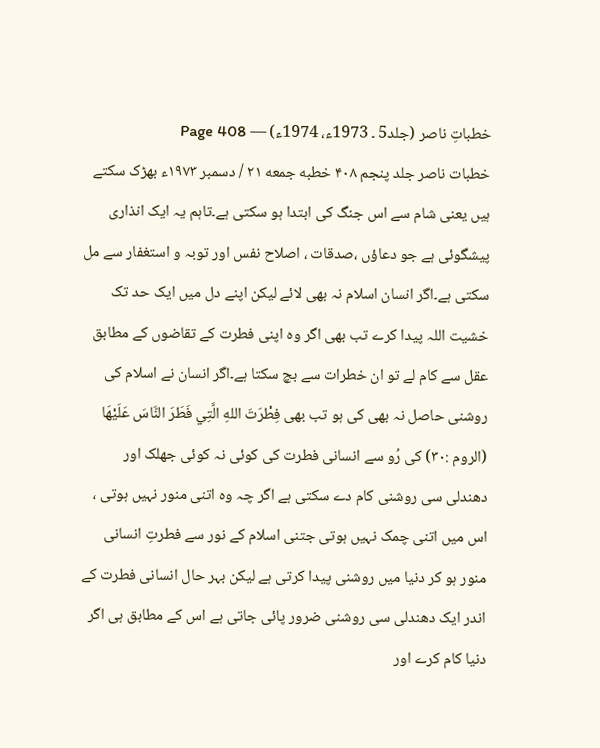خطباتِ ناصر (جلد5 ۔ 1973ء، 1974ء) — Page 408
خطبات ناصر جلد پنجم ۴۰۸ خطبه جمعه ۲۱ / دسمبر ۱۹۷۳ء بھڑک سکتے ہیں یعنی شام سے اس جنگ کی ابتدا ہو سکتی ہے۔تاہم یہ ایک انذاری پیشگوئی ہے جو دعاؤں ،صدقات ، اصلاح نفس اور توبہ و استغفار سے مل سکتی ہے۔اگر انسان اسلام نہ بھی لائے لیکن اپنے دل میں ایک حد تک خشیت اللہ پیدا کرے تب بھی اگر وہ اپنی فطرت کے تقاضوں کے مطابق عقل سے کام لے تو ان خطرات سے بچ سکتا ہے۔اگر انسان نے اسلام کی روشنی حاصل نہ بھی کی ہو تب بھی فِطْرَتَ اللهِ الَّتِي فَطَرَ النَّاسَ عَلَيْهَا (الروم :۳۰) کی رُو سے انسانی فطرت کی کوئی نہ کوئی جھلک اور دھندلی سی روشنی کام دے سکتی ہے اگر چہ وہ اتنی منور نہیں ہوتی ، اس میں اتنی چمک نہیں ہوتی جتنی اسلام کے نور سے فطرتِ انسانی منور ہو کر دنیا میں روشنی پیدا کرتی ہے لیکن بہر حال انسانی فطرت کے اندر ایک دھندلی سی روشنی ضرور پائی جاتی ہے اس کے مطابق ہی اگر دنیا کام کرے اور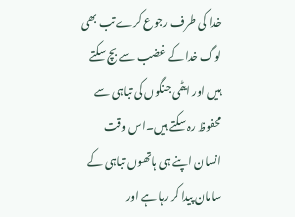خدا کی طرف رجوع کرے تب بھی لوگ خدا کے غضب سے بچ سکتے ہیں اور ایٹمی جنگوں کی تباہی سے محفوظ رہ سکتے ہیں۔اس وقت انسان اپنے ہی ہاتھوں تباہی کے سامان پیدا کر رہا ہے اور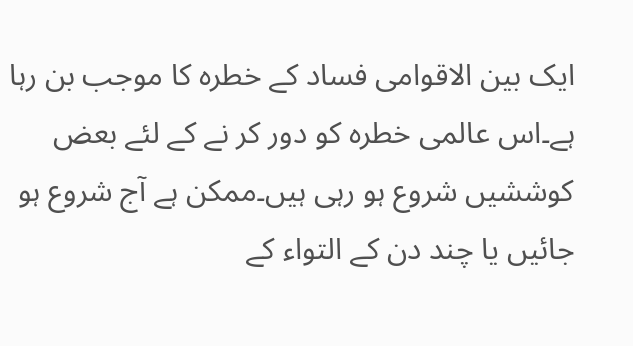ایک بین الاقوامی فساد کے خطرہ کا موجب بن رہا ہے۔اس عالمی خطرہ کو دور کر نے کے لئے بعض کوششیں شروع ہو رہی ہیں۔ممکن ہے آج شروع ہو جائیں یا چند دن کے التواء کے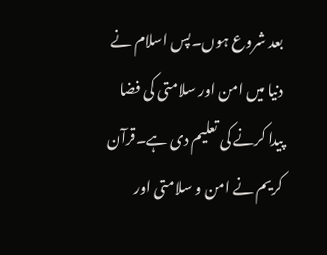بعد شروع ہوں۔پس اسلام نے دنیا میں امن اور سلامتی کی فضا پیدا کرنے کی تعلیم دی ہے۔قرآن کریم نے امن و سلامتی اور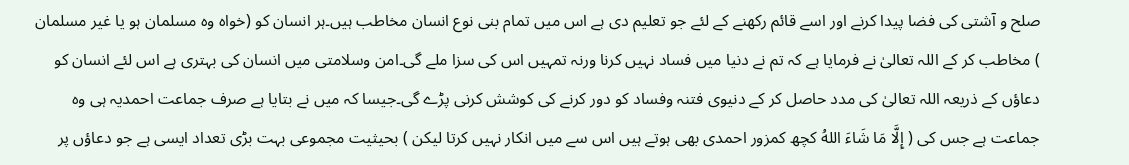صلح و آشتی کی فضا پیدا کرنے اور اسے قائم رکھنے کے لئے جو تعلیم دی ہے اس میں تمام بنی نوع انسان مخاطب ہیں۔ہر انسان کو (خواہ وہ مسلمان ہو یا غیر مسلمان ) مخاطب کر کے اللہ تعالیٰ نے فرمایا ہے کہ تم نے دنیا میں فساد نہیں کرنا ورنہ تمہیں اس کی سزا ملے گی۔امن وسلامتی میں انسان کی بہتری ہے اس لئے انسان کو دعاؤں کے ذریعہ اللہ تعالیٰ کی مدد حاصل کر کے دنیوی فتنہ وفساد کو دور کرنے کی کوشش کرنی پڑے گی۔جیسا کہ میں نے بتایا ہے صرف جماعت احمدیہ ہی وہ جماعت ہے جس کی ( إِلَّا مَا شَاءَ اللهُ کچھ کمزور احمدی بھی ہوتے ہیں اس سے میں انکار نہیں کرتا لیکن ) بحیثیت مجموعی بہت بڑی تعداد ایسی ہے جو دعاؤں پر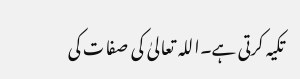تکیہ کرتی ہے۔اللہ تعالیٰ کی صفات کی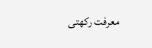معرفت رکھتی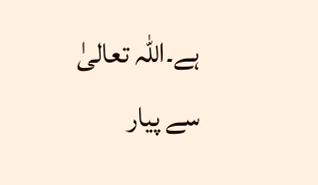ہے۔اللہ تعالیٰ سے پیار